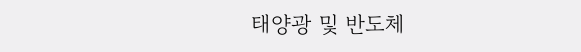태양광 및 반도체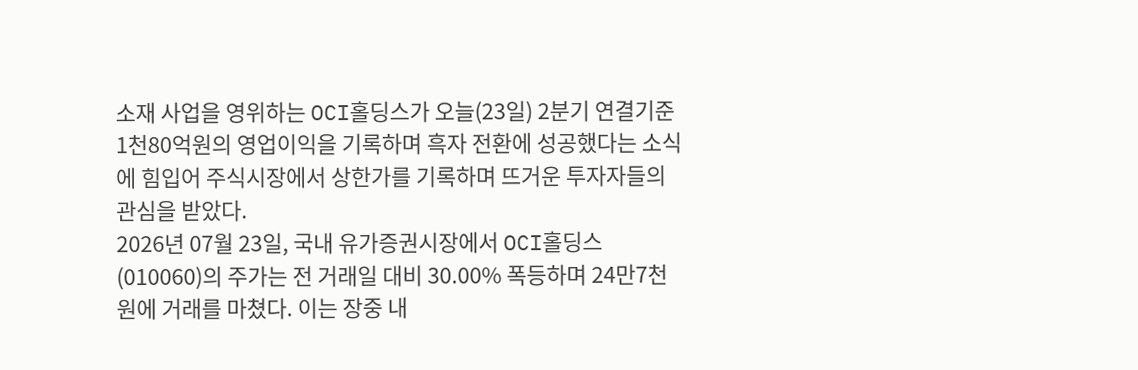소재 사업을 영위하는 OCI홀딩스가 오늘(23일) 2분기 연결기준 1천80억원의 영업이익을 기록하며 흑자 전환에 성공했다는 소식에 힘입어 주식시장에서 상한가를 기록하며 뜨거운 투자자들의 관심을 받았다.
2026년 07월 23일, 국내 유가증권시장에서 OCI홀딩스(010060)의 주가는 전 거래일 대비 30.00% 폭등하며 24만7천원에 거래를 마쳤다. 이는 장중 내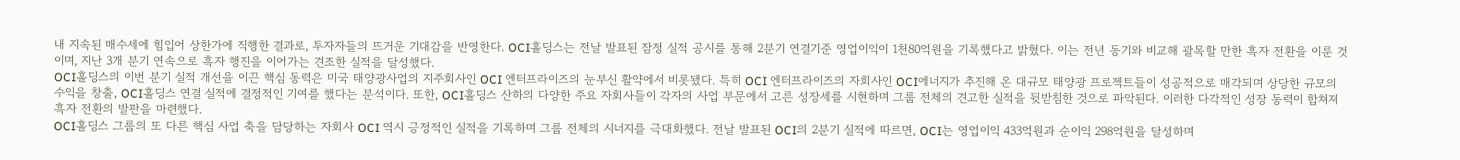내 지속된 매수세에 힘입어 상한가에 직행한 결과로, 투자자들의 뜨거운 기대감을 반영한다. OCI홀딩스는 전날 발표된 잠정 실적 공시를 통해 2분기 연결기준 영업이익이 1천80억원을 기록했다고 밝혔다. 이는 전년 동기와 비교해 괄목할 만한 흑자 전환을 이룬 것이며, 지난 3개 분기 연속으로 흑자 행진을 이어가는 견조한 실적을 달성했다.
OCI홀딩스의 이번 분기 실적 개선을 이끈 핵심 동력은 미국 태양광사업의 지주회사인 OCI 엔터프라이즈의 눈부신 활약에서 비롯됐다. 특히 OCI 엔터프라이즈의 자회사인 OCI에너지가 추진해 온 대규모 태양광 프로젝트들이 성공적으로 매각되며 상당한 규모의 수익을 창출, OCI홀딩스 연결 실적에 결정적인 기여를 했다는 분석이다. 또한, OCI홀딩스 산하의 다양한 주요 자회사들이 각자의 사업 부문에서 고른 성장세를 시현하며 그룹 전체의 견고한 실적을 뒷받침한 것으로 파악된다. 이러한 다각적인 성장 동력이 합쳐져 흑자 전환의 발판을 마련했다.
OCI홀딩스 그룹의 또 다른 핵심 사업 축을 담당하는 자회사 OCI 역시 긍정적인 실적을 기록하며 그룹 전체의 시너지를 극대화했다. 전날 발표된 OCI의 2분기 실적에 따르면, OCI는 영업이익 433억원과 순이익 298억원을 달성하며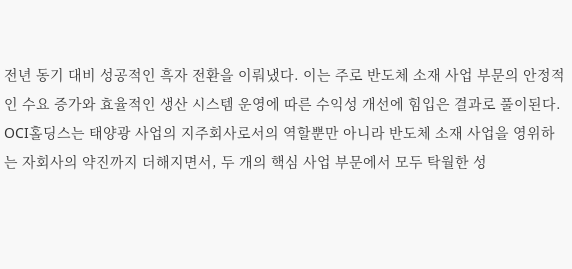전년 동기 대비 성공적인 흑자 전환을 이뤄냈다. 이는 주로 반도체 소재 사업 부문의 안정적인 수요 증가와 효율적인 생산 시스템 운영에 따른 수익성 개선에 힘입은 결과로 풀이된다. OCI홀딩스는 태양광 사업의 지주회사로서의 역할뿐만 아니라 반도체 소재 사업을 영위하는 자회사의 약진까지 더해지면서, 두 개의 핵심 사업 부문에서 모두 탁월한 성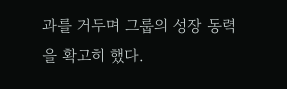과를 거두며 그룹의 성장 동력을 확고히 했다.